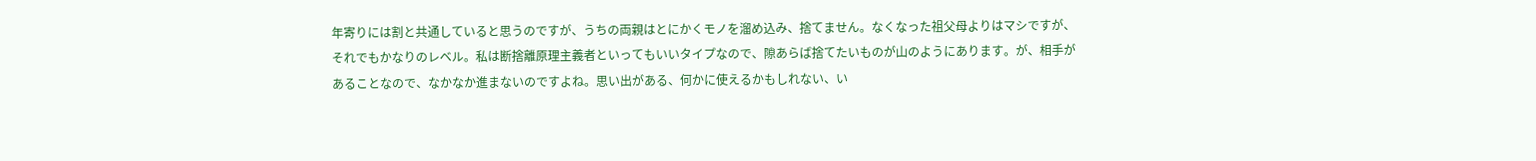年寄りには割と共通していると思うのですが、うちの両親はとにかくモノを溜め込み、捨てません。なくなった祖父母よりはマシですが、それでもかなりのレベル。私は断捨離原理主義者といってもいいタイプなので、隙あらば捨てたいものが山のようにあります。が、相手があることなので、なかなか進まないのですよね。思い出がある、何かに使えるかもしれない、い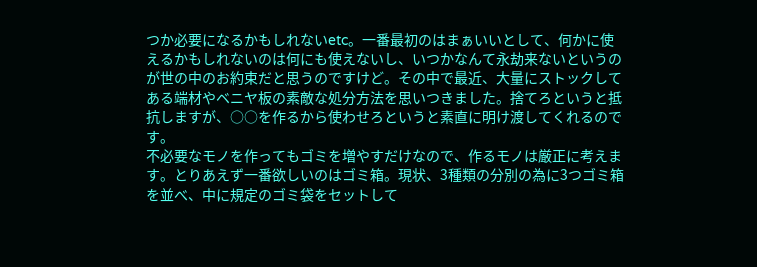つか必要になるかもしれないetc。一番最初のはまぁいいとして、何かに使えるかもしれないのは何にも使えないし、いつかなんて永劫来ないというのが世の中のお約束だと思うのですけど。その中で最近、大量にストックしてある端材やベニヤ板の素敵な処分方法を思いつきました。捨てろというと抵抗しますが、○○を作るから使わせろというと素直に明け渡してくれるのです。
不必要なモノを作ってもゴミを増やすだけなので、作るモノは厳正に考えます。とりあえず一番欲しいのはゴミ箱。現状、3種類の分別の為に3つゴミ箱を並べ、中に規定のゴミ袋をセットして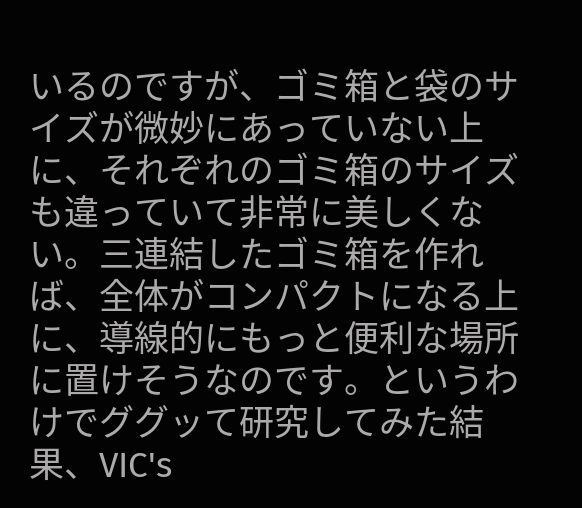いるのですが、ゴミ箱と袋のサイズが微妙にあっていない上に、それぞれのゴミ箱のサイズも違っていて非常に美しくない。三連結したゴミ箱を作れば、全体がコンパクトになる上に、導線的にもっと便利な場所に置けそうなのです。というわけでググッて研究してみた結果、VIC's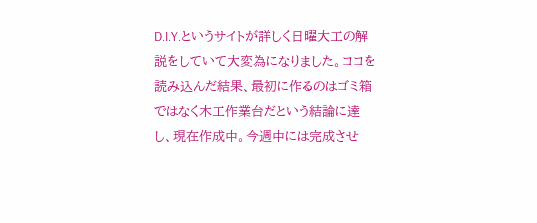D.I.Y.というサイトが詳しく日曜大工の解説をしていて大変為になりました。ココを読み込んだ結果、最初に作るのはゴミ箱ではなく木工作業台だという結論に達し、現在作成中。今週中には完成させ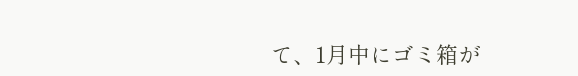て、1月中にゴミ箱が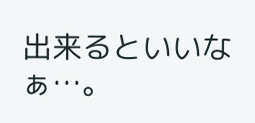出来るといいなぁ…。